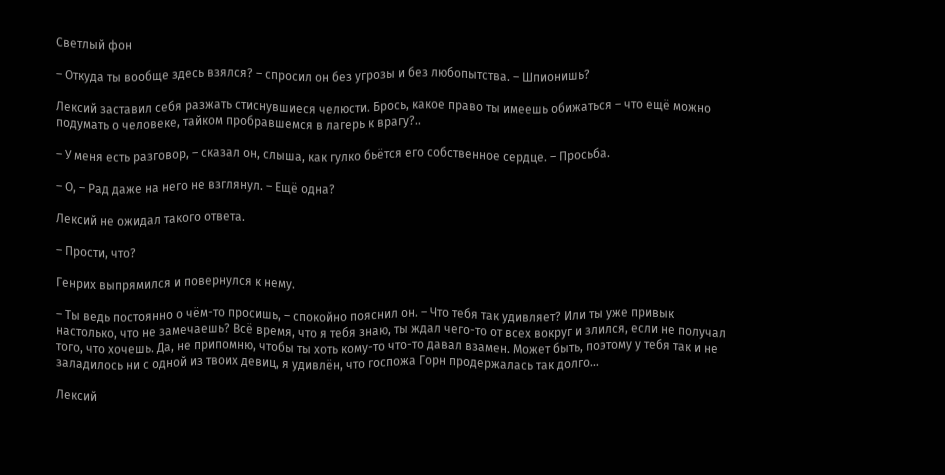Светлый фон

– Откуда ты вообще здесь взялся? – спросил он без угрозы и без любопытства. – Шпионишь?

Лексий заставил себя разжать стиснувшиеся челюсти. Брось, какое право ты имеешь обижаться – что ещё можно подумать о человеке, тайком пробравшемся в лагерь к врагу?..

– У меня есть разговор, – сказал он, слыша, как гулко бьётся его собственное сердце. – Просьба.

– О, – Рад даже на него не взглянул. – Ещё одна?

Лексий не ожидал такого ответа.

– Прости, что?

Генрих выпрямился и повернулся к нему.

– Ты ведь постоянно о чём-то просишь, – спокойно пояснил он. – Что тебя так удивляет? Или ты уже привык настолько, что не замечаешь? Всё время, что я тебя знаю, ты ждал чего-то от всех вокруг и злился, если не получал того, что хочешь. Да, не припомню, чтобы ты хоть кому-то что-то давал взамен. Может быть, поэтому у тебя так и не заладилось ни с одной из твоих девиц, я удивлён, что госпожа Горн продержалась так долго…

Лексий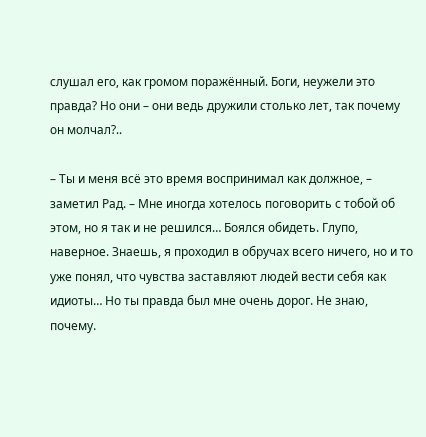слушал его, как громом поражённый. Боги, неужели это правда? Но они – они ведь дружили столько лет, так почему он молчал?..

– Ты и меня всё это время воспринимал как должное, – заметил Рад. – Мне иногда хотелось поговорить с тобой об этом, но я так и не решился… Боялся обидеть. Глупо, наверное. Знаешь, я проходил в обручах всего ничего, но и то уже понял, что чувства заставляют людей вести себя как идиоты… Но ты правда был мне очень дорог. Не знаю, почему.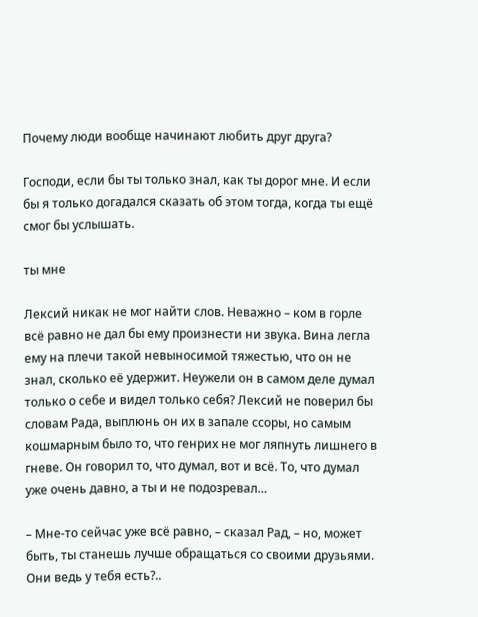Почему люди вообще начинают любить друг друга?

Господи, если бы ты только знал, как ты дорог мне. И если бы я только догадался сказать об этом тогда, когда ты ещё смог бы услышать.

ты мне

Лексий никак не мог найти слов. Неважно – ком в горле всё равно не дал бы ему произнести ни звука. Вина легла ему на плечи такой невыносимой тяжестью, что он не знал, сколько её удержит. Неужели он в самом деле думал только о себе и видел только себя? Лексий не поверил бы словам Рада, выплюнь он их в запале ссоры, но самым кошмарным было то, что генрих не мог ляпнуть лишнего в гневе. Он говорил то, что думал, вот и всё. То, что думал уже очень давно, а ты и не подозревал…

– Мне-то сейчас уже всё равно, – сказал Рад, – но, может быть, ты станешь лучше обращаться со своими друзьями. Они ведь у тебя есть?..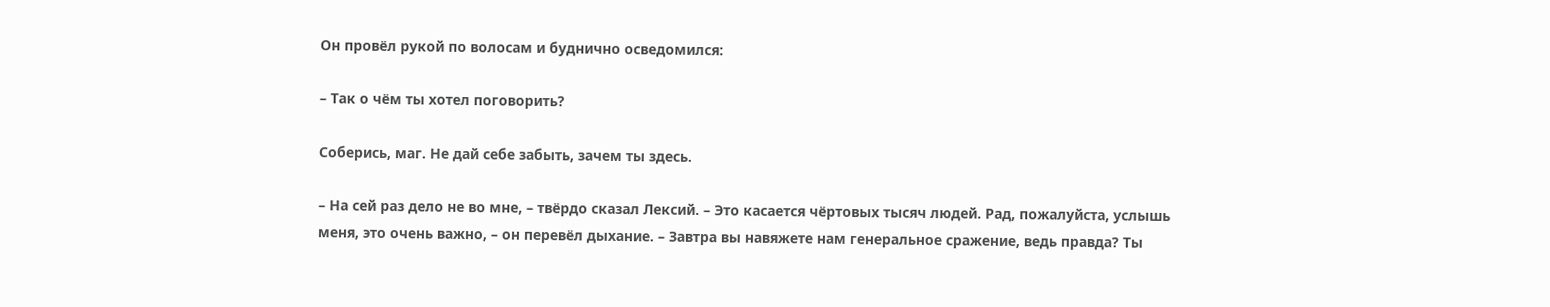Он провёл рукой по волосам и буднично осведомился:

– Так о чём ты хотел поговорить?

Соберись, маг. Не дай себе забыть, зачем ты здесь.

– На сей раз дело не во мне, – твёрдо сказал Лексий. – Это касается чёртовых тысяч людей. Рад, пожалуйста, услышь меня, это очень важно, – он перевёл дыхание. – Завтра вы навяжете нам генеральное сражение, ведь правда? Ты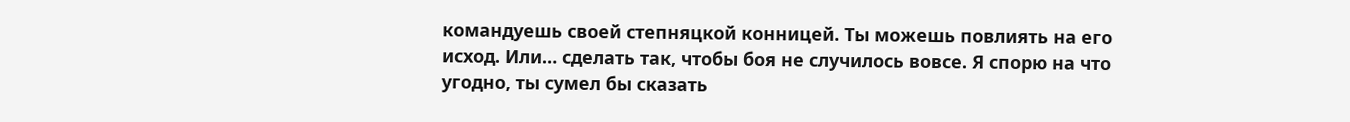командуешь своей степняцкой конницей. Ты можешь повлиять на его исход. Или… сделать так, чтобы боя не случилось вовсе. Я спорю на что угодно, ты сумел бы сказать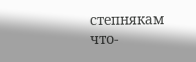степнякам что-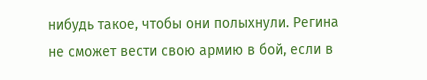нибудь такое, чтобы они полыхнули. Регина не сможет вести свою армию в бой, если в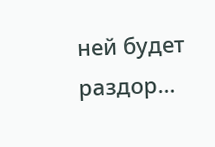ней будет раздор…